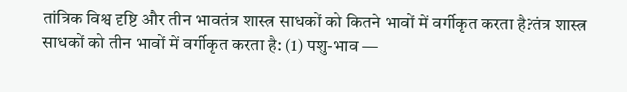तांत्रिक विश्व दृष्टि और तीन भावतंत्र शास्त्र साधकों को कितने भावों में वर्गीकृत करता है?तंत्र शास्त्र साधकों को तीन भावों में वर्गीकृत करता है: (1) पशु-भाव —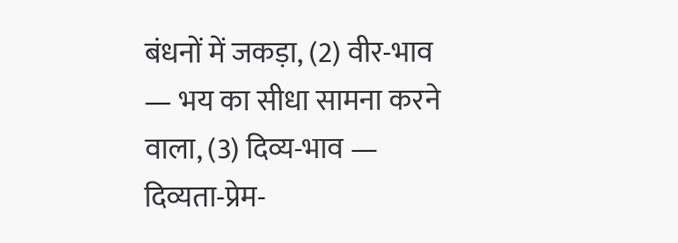बंधनों में जकड़ा, (2) वीर-भाव — भय का सीधा सामना करने वाला, (3) दिव्य-भाव — दिव्यता-प्रेम-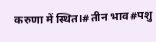करुणा में स्थित।#तीन भाव#पशु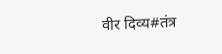वीर दिव्य#तंत्र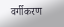वर्गीकरण